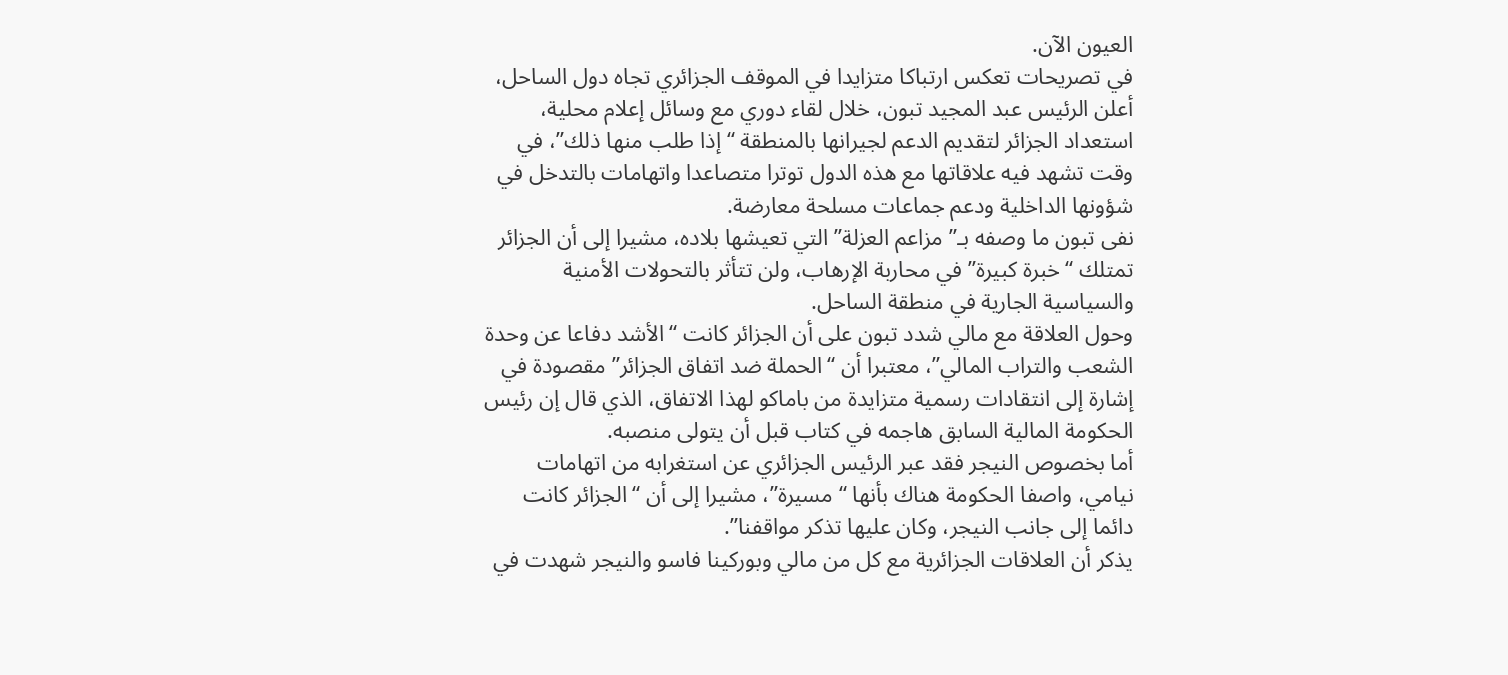العيون الآن.
في تصريحات تعكس ارتباكا متزايدا في الموقف الجزائري تجاه دول الساحل، أعلن الرئيس عبد المجيد تبون، خلال لقاء دوري مع وسائل إعلام محلية، استعداد الجزائر لتقديم الدعم لجيرانها بالمنطقة “إذا طلب منها ذلك”، في وقت تشهد فيه علاقاتها مع هذه الدول توترا متصاعدا واتهامات بالتدخل في شؤونها الداخلية ودعم جماعات مسلحة معارضة.
نفى تبون ما وصفه بـ”مزاعم العزلة” التي تعيشها بلاده، مشيرا إلى أن الجزائر تمتلك “خبرة كبيرة” في محاربة الإرهاب، ولن تتأثر بالتحولات الأمنية والسياسية الجارية في منطقة الساحل.
وحول العلاقة مع مالي شدد تبون على أن الجزائر كانت “الأشد دفاعا عن وحدة الشعب والتراب المالي”، معتبرا أن “الحملة ضد اتفاق الجزائر” مقصودة في إشارة إلى انتقادات رسمية متزايدة من باماكو لهذا الاتفاق، الذي قال إن رئيس الحكومة المالية السابق هاجمه في كتاب قبل أن يتولى منصبه.
أما بخصوص النيجر فقد عبر الرئيس الجزائري عن استغرابه من اتهامات نيامي، واصفا الحكومة هناك بأنها “مسيرة”، مشيرا إلى أن “الجزائر كانت دائما إلى جانب النيجر، وكان عليها تذكر مواقفنا”.
يذكر أن العلاقات الجزائرية مع كل من مالي وبوركينا فاسو والنيجر شهدت في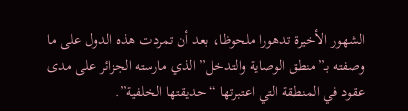الشهور الأخيرة تدهورا ملحوظا، بعد أن تمردت هذه الدول على ما وصفته بـ”منطق الوصاية والتدخل” الذي مارسته الجزائر على مدى عقود في المنطقة التي اعتبرتها “حديقتها الخلفية”.